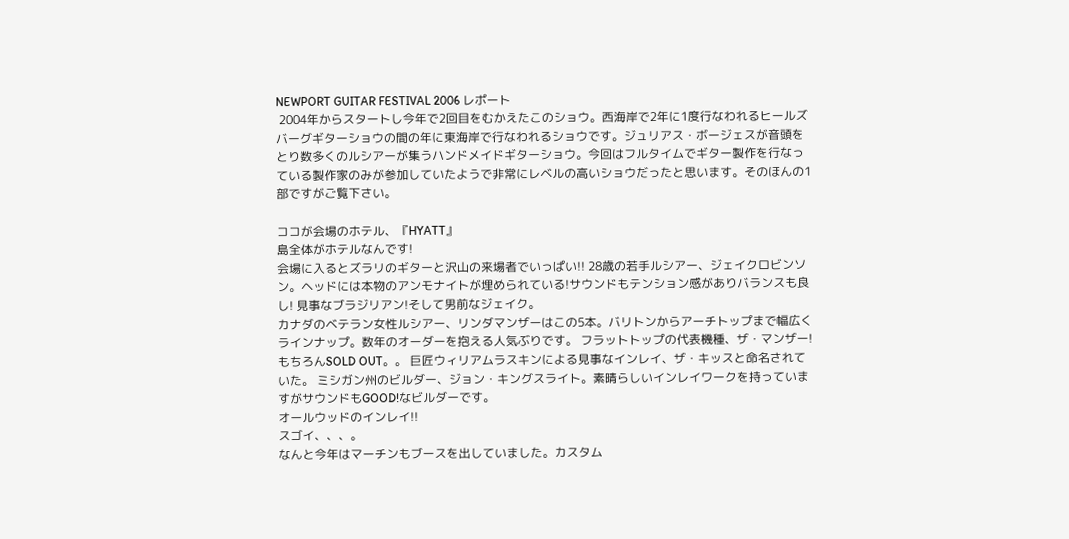NEWPORT GUITAR FESTIVAL 2006 レポート
 2004年からスタートし今年で2回目をむかえたこのショウ。西海岸で2年に1度行なわれるヒールズバーグギターショウの間の年に東海岸で行なわれるショウです。ジュリアス・ボージェスが音頭をとり数多くのルシアーが集うハンドメイドギターショウ。今回はフルタイムでギター製作を行なっている製作家のみが参加していたようで非常にレベルの高いショウだったと思います。そのほんの1部ですがご覧下さい。

ココが会場のホテル、『HYATT』
島全体がホテルなんです!
会場に入るとズラリのギターと沢山の来場者でいっぱい!! 28歳の若手ルシアー、ジェイクロビンソン。ヘッドには本物のアンモナイトが埋められている!サウンドもテンション感がありバランスも良し! 見事なブラジリアン!そして男前なジェイク。
カナダのベテラン女性ルシアー、リンダマンザーはこの5本。バリトンからアーチトップまで幅広くラインナップ。数年のオーダーを抱える人気ぶりです。 フラットトップの代表機種、ザ・マンザー!もちろんSOLD OUT。。 巨匠ウィリアムラスキンによる見事なインレイ、ザ・キッスと命名されていた。 ミシガン州のビルダー、ジョン・キングスライト。素晴らしいインレイワークを持っていますがサウンドもGOOD!なビルダーです。
オールウッドのインレイ!!
スゴイ、、、。
なんと今年はマーチンもブースを出していました。カスタム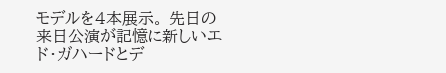モデルを4本展示。 先日の来日公演が記憶に新しいエド・ガハードとデ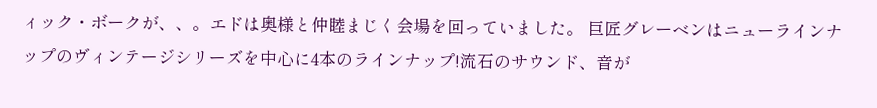ィック・ボークが、、。エドは奥様と仲睦まじく会場を回っていました。 巨匠グレーベンはニューラインナップのヴィンテージシリーズを中心に4本のラインナップ!流石のサウンド、音が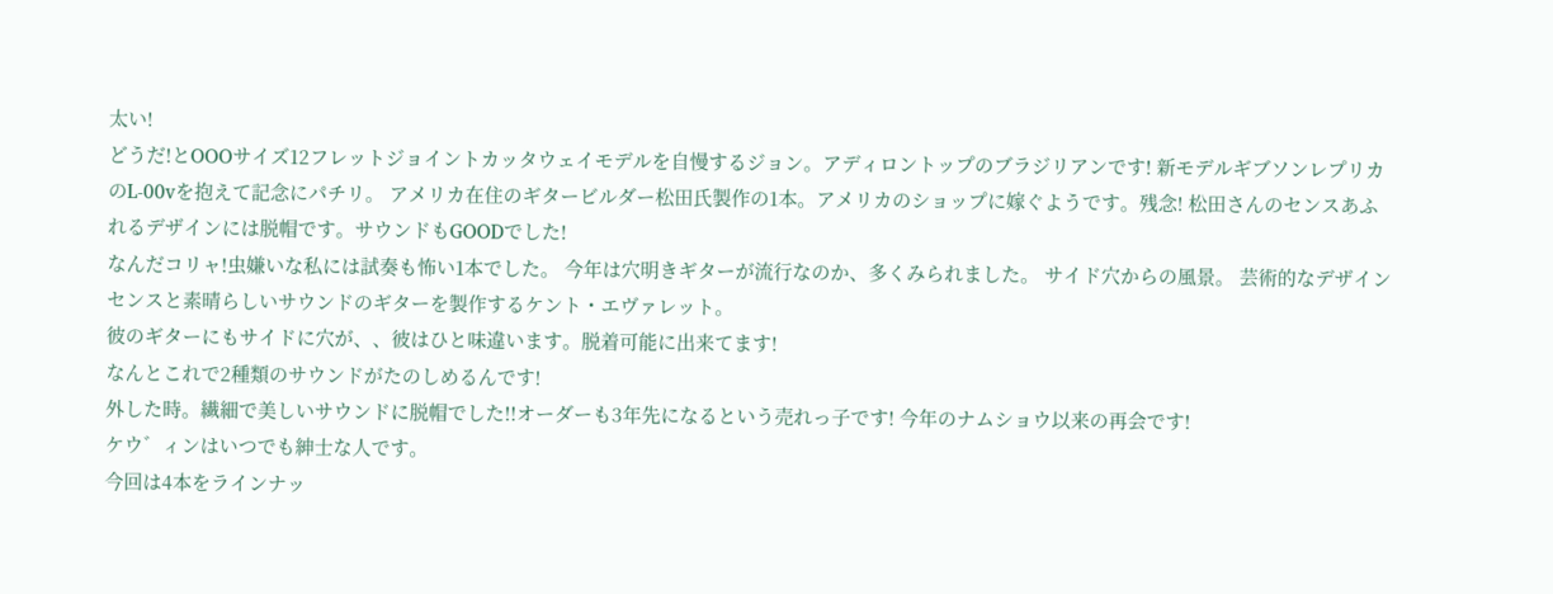太い!
どうだ!とOOOサイズ12フレットジョイントカッタウェイモデルを自慢するジョン。アディロントップのブラジリアンです! 新モデルギブソンレプリカのL-00vを抱えて記念にパチリ。 アメリカ在住のギタービルダー松田氏製作の1本。アメリカのショップに嫁ぐようです。残念! 松田さんのセンスあふれるデザインには脱帽です。サウンドもGOODでした!
なんだコリャ!虫嫌いな私には試奏も怖い1本でした。 今年は穴明きギターが流行なのか、多くみられました。 サイド穴からの風景。 芸術的なデザインセンスと素晴らしいサウンドのギターを製作するケント・エヴァレット。
彼のギターにもサイドに穴が、、彼はひと味違います。脱着可能に出来てます!
なんとこれで2種類のサウンドがたのしめるんです!
外した時。繊細で美しいサウンドに脱帽でした!!オーダーも3年先になるという売れっ子です! 今年のナムショウ以来の再会です!
ケウ゛ィンはいつでも紳士な人です。
今回は4本をラインナッ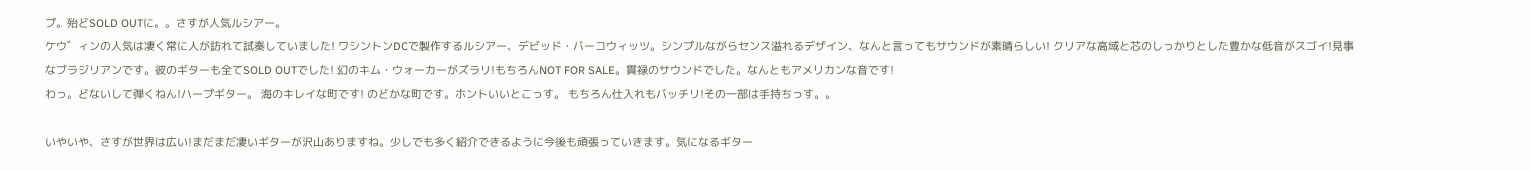プ。殆どSOLD OUTに。。さすが人気ルシアー。
ケウ゛ィンの人気は凄く常に人が訪れて試奏していました! ワシントンDCで製作するルシアー、デビッド・バーコウィッツ。シンプルながらセンス溢れるデザイン、なんと言ってもサウンドが素晴らしい! クリアな高域と芯のしっかりとした豊かな低音がスゴイ!見事なブラジリアンです。彼のギターも全てSOLD OUTでした! 幻のキム・ウォーカーがズラリ!もちろんNOT FOR SALE。貫禄のサウンドでした。なんともアメリカンな音です!
わっ。どないして弾くねん!ハープギター。 海のキレイな町です! のどかな町です。ホントいいとこっす。 もちろん仕入れもバッチリ!その一部は手持ちっす。。

いやいや、さすが世界は広い!まだまだ凄いギターが沢山ありますね。少しでも多く紹介できるように今後も頑張っていきます。気になるギター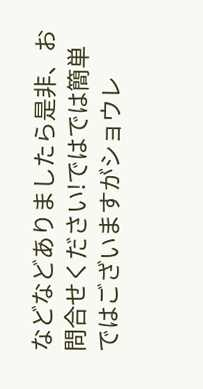などなどありましたら是非、お問合せください!ではでは簡単ではございますがショウレ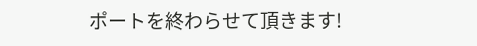ポートを終わらせて頂きます!